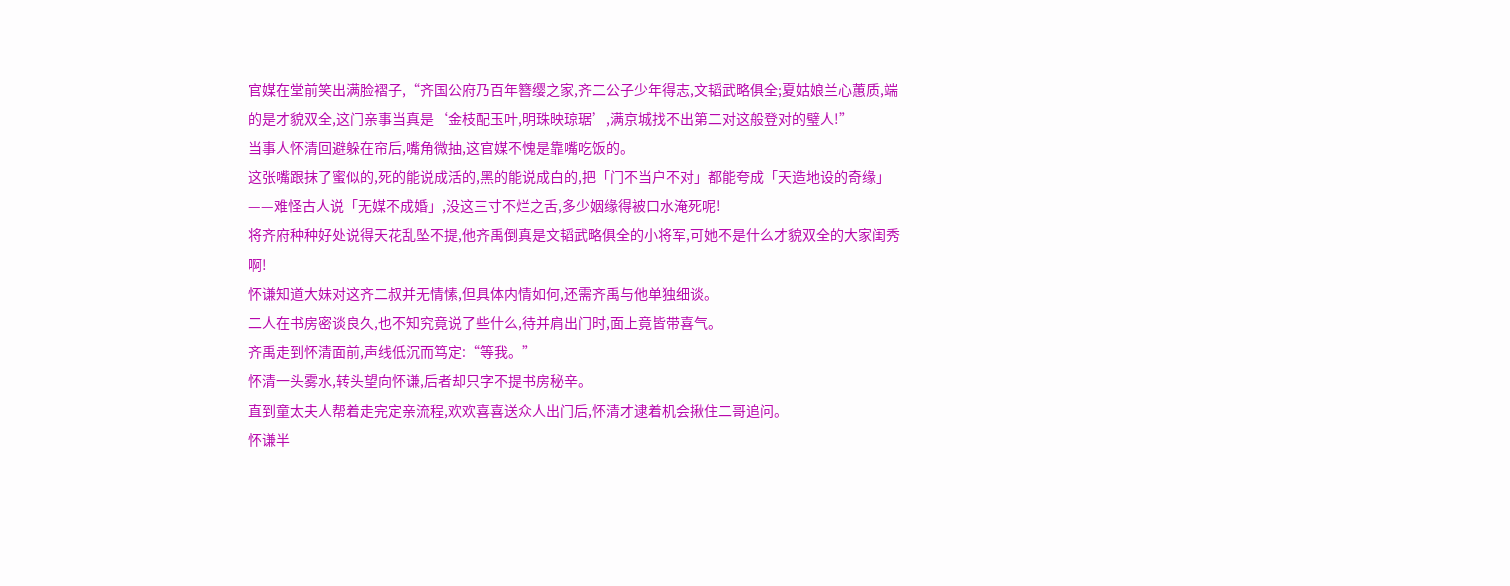官媒在堂前笑出满脸褶子,“齐国公府乃百年簪缨之家,齐二公子少年得志,文韬武略俱全;夏姑娘兰心蕙质,端的是才貌双全,这门亲事当真是‘金枝配玉叶,明珠映琼琚’,满京城找不出第二对这般登对的璧人!”
当事人怀清回避躲在帘后,嘴角微抽,这官媒不愧是靠嘴吃饭的。
这张嘴跟抹了蜜似的,死的能说成活的,黑的能说成白的,把「门不当户不对」都能夸成「天造地设的奇缘」——难怪古人说「无媒不成婚」,没这三寸不烂之舌,多少姻缘得被口水淹死呢!
将齐府种种好处说得天花乱坠不提,他齐禹倒真是文韬武略俱全的小将军,可她不是什么才貌双全的大家闺秀啊!
怀谦知道大妹对这齐二叔并无情愫,但具体内情如何,还需齐禹与他单独细谈。
二人在书房密谈良久,也不知究竟说了些什么,待并肩出门时,面上竟皆带喜气。
齐禹走到怀清面前,声线低沉而笃定:“等我。”
怀清一头雾水,转头望向怀谦,后者却只字不提书房秘辛。
直到童太夫人帮着走完定亲流程,欢欢喜喜送众人出门后,怀清才逮着机会揪住二哥追问。
怀谦半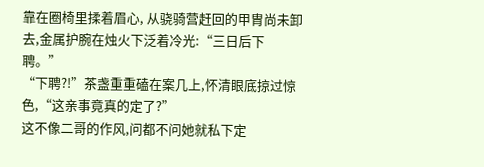靠在圈椅里揉着眉心, 从骁骑营赶回的甲胄尚未卸去,金属护腕在烛火下泛着冷光:“三日后下聘。”
“下聘?!”茶盏重重磕在案几上,怀清眼底掠过惊色,“这亲事竟真的定了?”
这不像二哥的作风,问都不问她就私下定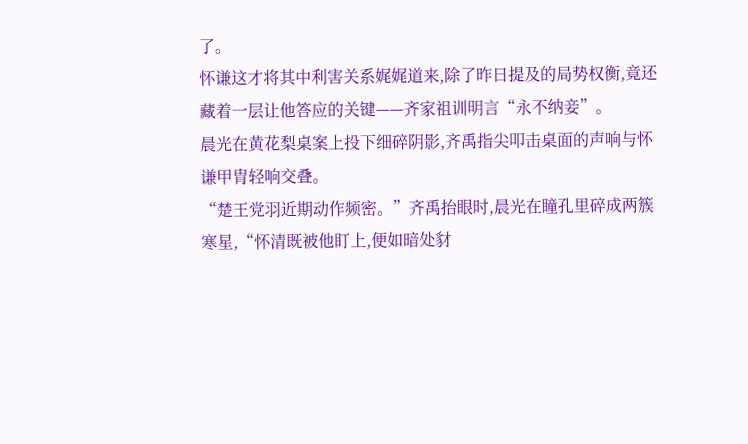了。
怀谦这才将其中利害关系娓娓道来,除了昨日提及的局势权衡,竟还藏着一层让他答应的关键——齐家祖训明言“永不纳妾”。
晨光在黄花梨桌案上投下细碎阴影,齐禹指尖叩击桌面的声响与怀谦甲胄轻响交叠。
“楚王党羽近期动作频密。”齐禹抬眼时,晨光在瞳孔里碎成两簇寒星,“怀清既被他盯上,便如暗处豺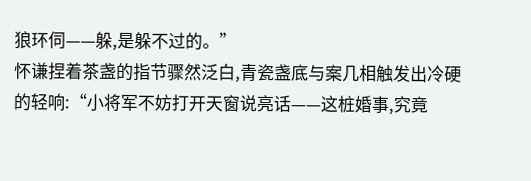狼环伺——躲,是躲不过的。”
怀谦捏着茶盏的指节骤然泛白,青瓷盏底与案几相触发出冷硬的轻响:“小将军不妨打开天窗说亮话——这桩婚事,究竟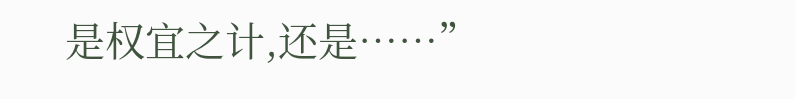是权宜之计,还是……”